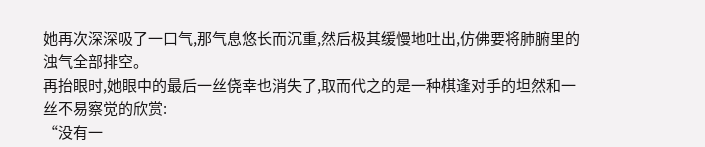她再次深深吸了一口气,那气息悠长而沉重,然后极其缓慢地吐出,仿佛要将肺腑里的浊气全部排空。
再抬眼时,她眼中的最后一丝侥幸也消失了,取而代之的是一种棋逢对手的坦然和一丝不易察觉的欣赏:
“没有一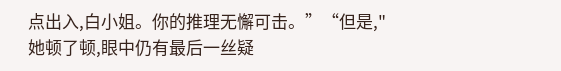点出入,白小姐。你的推理无懈可击。”“但是,"她顿了顿,眼中仍有最后一丝疑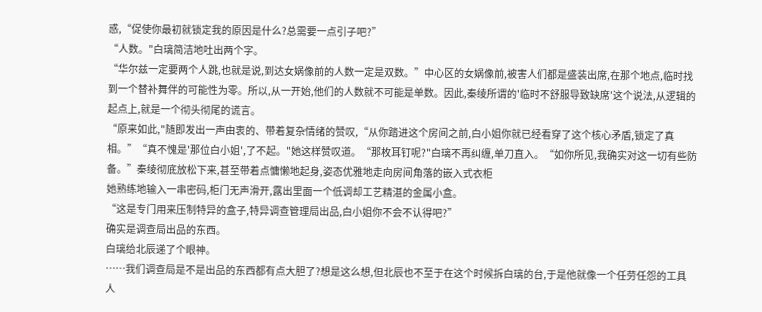惑,“促使你最初就锁定我的原因是什么?总需要一点引子吧?”
“人数。"白璃简洁地吐出两个字。
“华尔兹一定要两个人跳,也就是说,到达女娲像前的人数一定是双数。”中心区的女娲像前,被害人们都是盛装出席,在那个地点,临时找到一个替补舞伴的可能性为零。所以,从一开始,他们的人数就不可能是单数。因此,秦绫所谓的'临时不舒服导致缺席′这个说法,从逻辑的起点上,就是一个彻头彻尾的谎言。
“原来如此,"随即发出一声由衷的、带着复杂情绪的赞叹,“从你踏进这个房间之前,白小姐你就已经看穿了这个核心矛盾,锁定了真相。”“真不愧是'那位白小姐',了不起。"她这样赞叹道。“那枚耳钉呢?"白璃不再纠缠,单刀直入。“如你所见,我确实对这一切有些防备。”秦绫彻底放松下来,甚至带着点慵懒地起身,姿态优雅地走向房间角落的嵌入式衣柜
她熟练地输入一串密码,柜门无声滑开,露出里面一个低调却工艺精湛的金属小盒。
“这是专门用来压制特异的盒子,特异调查管理局出品,白小姐你不会不认得吧?”
确实是调查局出品的东西。
白璃给北辰递了个眼神。
……我们调查局是不是出品的东西都有点大胆了?想是这么想,但北辰也不至于在这个时候拆白璃的台,于是他就像一个任劳任怨的工具人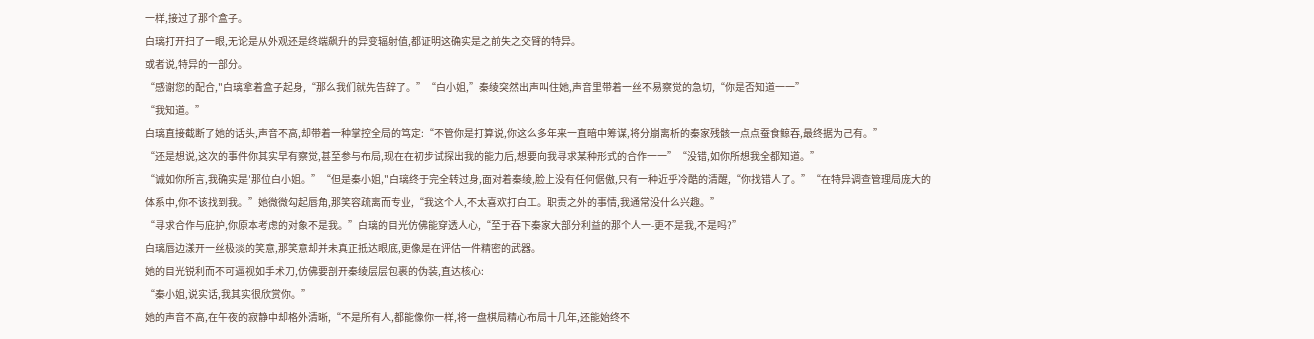一样,接过了那个盒子。
白璃打开扫了一眼,无论是从外观还是终端飙升的异变辐射值,都证明这确实是之前失之交臂的特异。
或者说,特异的一部分。
“感谢您的配合,"白璃拿着盒子起身,“那么我们就先告辞了。”“白小姐,”秦绫突然出声叫住她,声音里带着一丝不易察觉的急切,“你是否知道一一”
“我知道。”
白璃直接截断了她的话头,声音不高,却带着一种掌控全局的笃定:“不管你是打算说,你这么多年来一直暗中筹谋,将分崩离析的秦家残骸一点点蚕食鲸吞,最终据为己有。”
“还是想说,这次的事件你其实早有察觉,甚至参与布局,现在在初步试探出我的能力后,想要向我寻求某种形式的合作一一”“没错,如你所想我全都知道。”
“诚如你所言,我确实是′那位白小姐。”“但是秦小姐,"白璃终于完全转过身,面对着秦绫,脸上没有任何倨傲,只有一种近乎冷酷的清醒,“你找错人了。”“在特异调查管理局庞大的体系中,你不该找到我。”她微微勾起唇角,那笑容疏离而专业,“我这个人,不太喜欢打白工。职责之外的事情,我通常没什么兴趣。”
“寻求合作与庇护,你原本考虑的对象不是我。”白璃的目光仿佛能穿透人心,“至于吞下秦家大部分利益的那个人一-更不是我,不是吗?”
白璃唇边漾开一丝极淡的笑意,那笑意却并未真正抵达眼底,更像是在评估一件精密的武器。
她的目光锐利而不可逼视如手术刀,仿佛要剖开秦绫层层包裹的伪装,直达核心:
“秦小姐,说实话,我其实很欣赏你。”
她的声音不高,在午夜的寂静中却格外清晰,“不是所有人,都能像你一样,将一盘棋局精心布局十几年,还能始终不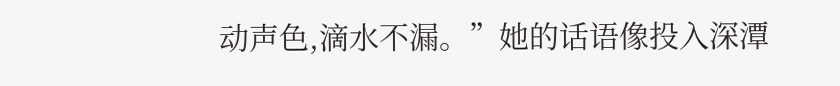动声色,滴水不漏。”她的话语像投入深潭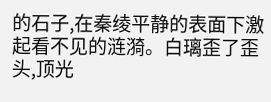的石子,在秦绫平静的表面下激起看不见的涟漪。白璃歪了歪头,顶光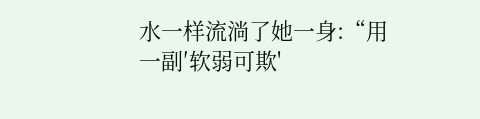水一样流淌了她一身:“用一副′软弱可欺'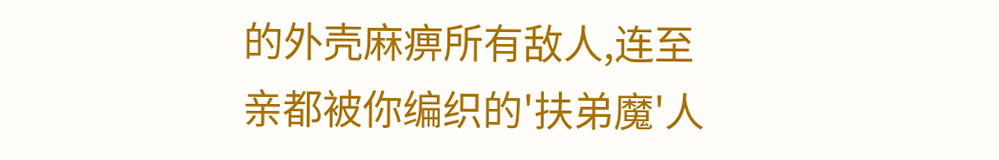的外壳麻痹所有敌人,连至亲都被你编织的'扶弟魔'人